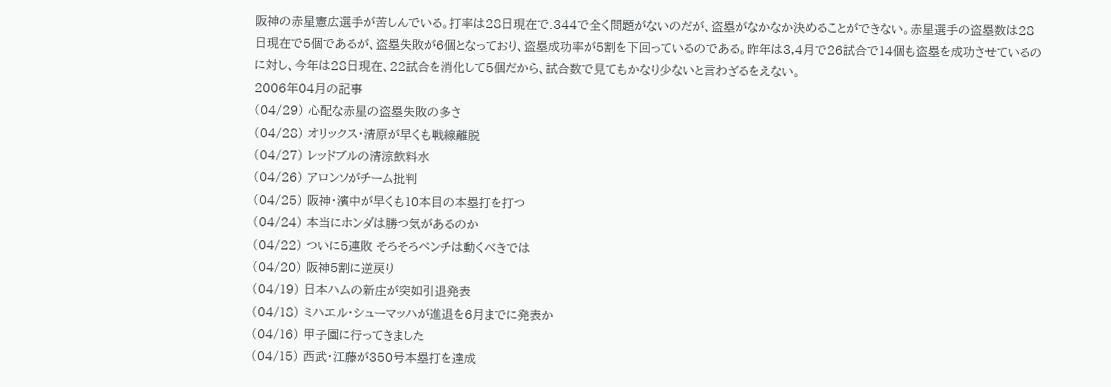阪神の赤星憲広選手が苦しんでいる。打率は28日現在で.344で全く問題がないのだが、盗塁がなかなか決めることができない。赤星選手の盗塁数は28日現在で5個であるが、盗塁失敗が6個となっており、盗塁成功率が5割を下回っているのである。昨年は3,4月で26試合で14個も盗塁を成功させているのに対し、今年は28日現在、22試合を消化して5個だから、試合数で見てもかなり少ないと言わざるをえない。
2006年04月の記事
(04/29) 心配な赤星の盗塁失敗の多さ
(04/28) オリックス・清原が早くも戦線離脱
(04/27) レッドブルの清涼飲料水
(04/26) アロンソがチーム批判
(04/25) 阪神・濱中が早くも10本目の本塁打を打つ
(04/24) 本当にホンダは勝つ気があるのか
(04/22) ついに5連敗 そろそろベンチは動くべきでは
(04/20) 阪神5割に逆戻り
(04/19) 日本ハムの新庄が突如引退発表
(04/18) ミハエル・シューマッハが進退を6月までに発表か
(04/16) 甲子園に行ってきました
(04/15) 西武・江藤が350号本塁打を達成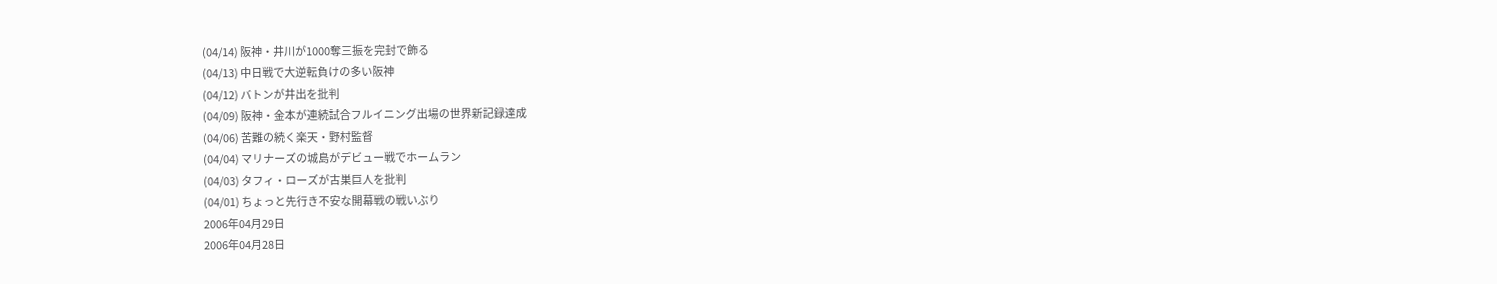(04/14) 阪神・井川が1000奪三振を完封で飾る
(04/13) 中日戦で大逆転負けの多い阪神
(04/12) バトンが井出を批判
(04/09) 阪神・金本が連続試合フルイニング出場の世界新記録達成
(04/06) 苦難の続く楽天・野村監督
(04/04) マリナーズの城島がデビュー戦でホームラン
(04/03) タフィ・ローズが古巣巨人を批判
(04/01) ちょっと先行き不安な開幕戦の戦いぶり
2006年04月29日
2006年04月28日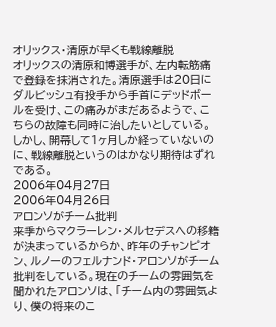オリックス・清原が早くも戦線離脱
オリックスの清原和博選手が、左内転筋痛で登録を抹消された。清原選手は20日にダルビッシュ有投手から手首にデッドボールを受け、この痛みがまだあるようで、こちらの故障も同時に治したいとしている。しかし、開幕して1ヶ月しか経っていないのに、戦線離脱というのはかなり期待はずれである。
2006年04月27日
2006年04月26日
アロンソがチーム批判
来季からマクラーレン・メルセデスへの移籍が決まっているからか、昨年のチャンピオン、ルノーのフェルナンド・アロンソがチーム批判をしている。現在のチームの雰囲気を聞かれたアロンソは、「チーム内の雰囲気より、僕の将来のこ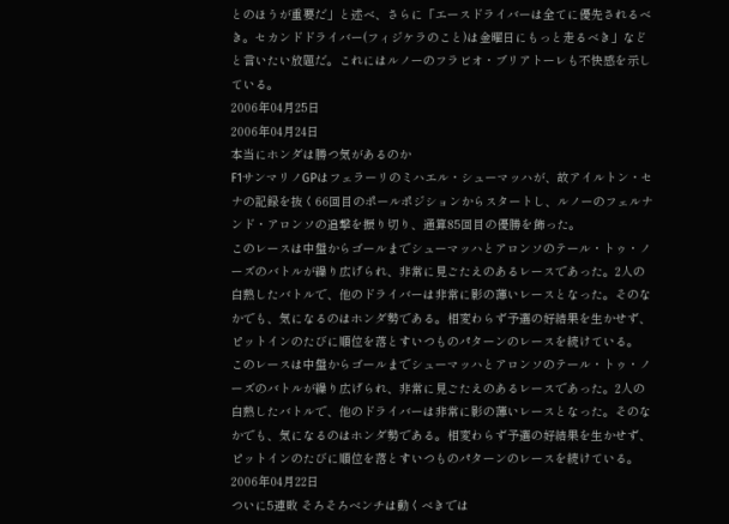とのほうが重要だ」と述べ、さらに「エースドライバーは全てに優先されるべき。セカンドドライバー(フィジケラのこと)は金曜日にもっと走るべき」などと言いたい放題だ。これにはルノーのフラビオ・ブリアトーレも不快感を示している。
2006年04月25日
2006年04月24日
本当にホンダは勝つ気があるのか
F1サンマリノGPはフェラーリのミハエル・シューマッハが、故アイルトン・セナの記録を抜く66回目のポールポジションからスタートし、ルノーのフェルナンド・アロンソの追撃を振り切り、通算85回目の優勝を飾った。
このレースは中盤からゴールまでシューマッハとアロンソのテール・トゥ・ノーズのバトルが繰り広げられ、非常に見ごたえのあるレースであった。2人の白熱したバトルで、他のドライバーは非常に影の薄いレースとなった。そのなかでも、気になるのはホンダ勢である。相変わらず予選の好結果を生かせず、ピットインのたびに順位を落とすいつものパターンのレースを続けている。
このレースは中盤からゴールまでシューマッハとアロンソのテール・トゥ・ノーズのバトルが繰り広げられ、非常に見ごたえのあるレースであった。2人の白熱したバトルで、他のドライバーは非常に影の薄いレースとなった。そのなかでも、気になるのはホンダ勢である。相変わらず予選の好結果を生かせず、ピットインのたびに順位を落とすいつものパターンのレースを続けている。
2006年04月22日
ついに5連敗 そろそろベンチは動くべきでは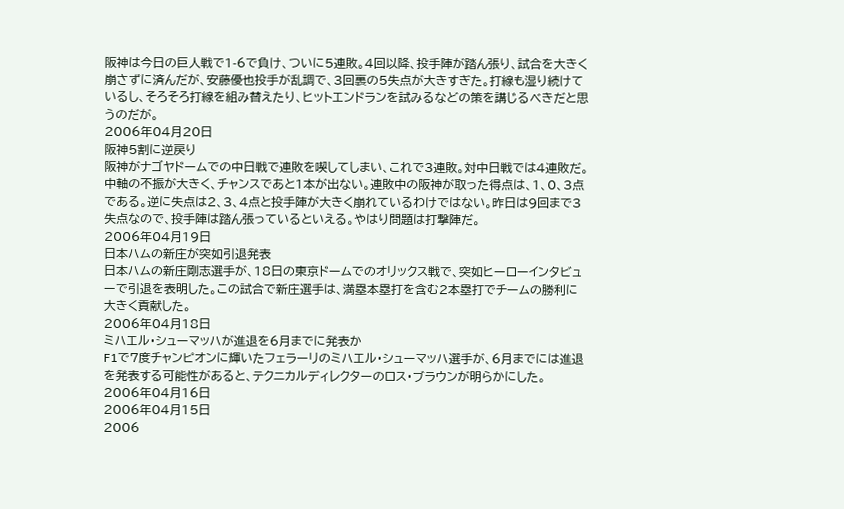阪神は今日の巨人戦で1-6で負け、ついに5連敗。4回以降、投手陣が踏ん張り、試合を大きく崩さずに済んだが、安藤優也投手が乱調で、3回裏の5失点が大きすぎた。打線も湿り続けているし、そろそろ打線を組み替えたり、ヒットエンドランを試みるなどの策を講じるべきだと思うのだが。
2006年04月20日
阪神5割に逆戻り
阪神がナゴヤドームでの中日戦で連敗を喫してしまい、これで3連敗。対中日戦では4連敗だ。中軸の不振が大きく、チャンスであと1本が出ない。連敗中の阪神が取った得点は、1、0、3点である。逆に失点は2、3、4点と投手陣が大きく崩れているわけではない。昨日は9回まで3失点なので、投手陣は踏ん張っているといえる。やはり問題は打撃陣だ。
2006年04月19日
日本ハムの新庄が突如引退発表
日本ハムの新庄剛志選手が、18日の東京ドームでのオリックス戦で、突如ヒーローインタビューで引退を表明した。この試合で新庄選手は、満塁本塁打を含む2本塁打でチームの勝利に大きく貢献した。
2006年04月18日
ミハエル・シューマッハが進退を6月までに発表か
F1で7度チャンピオンに輝いたフェラーリのミハエル・シューマッハ選手が、6月までには進退を発表する可能性があると、テクニカルディレクターのロス・ブラウンが明らかにした。
2006年04月16日
2006年04月15日
2006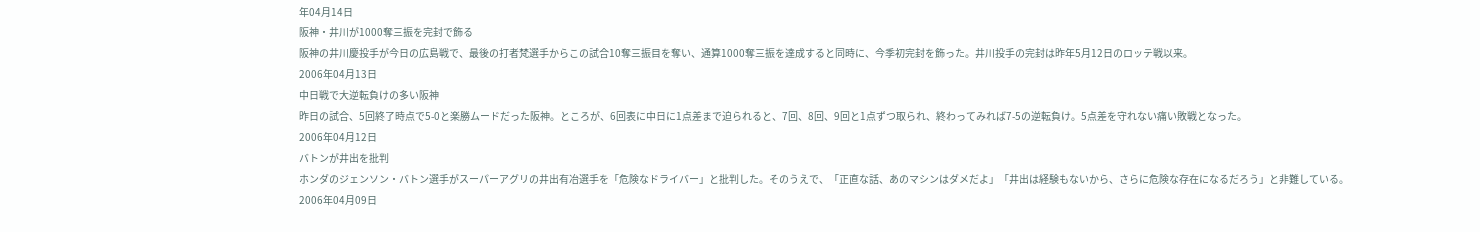年04月14日
阪神・井川が1000奪三振を完封で飾る
阪神の井川慶投手が今日の広島戦で、最後の打者梵選手からこの試合10奪三振目を奪い、通算1000奪三振を達成すると同時に、今季初完封を飾った。井川投手の完封は昨年5月12日のロッテ戦以来。
2006年04月13日
中日戦で大逆転負けの多い阪神
昨日の試合、5回終了時点で5-0と楽勝ムードだった阪神。ところが、6回表に中日に1点差まで迫られると、7回、8回、9回と1点ずつ取られ、終わってみれば7-5の逆転負け。5点差を守れない痛い敗戦となった。
2006年04月12日
バトンが井出を批判
ホンダのジェンソン・バトン選手がスーパーアグリの井出有冶選手を「危険なドライバー」と批判した。そのうえで、「正直な話、あのマシンはダメだよ」「井出は経験もないから、さらに危険な存在になるだろう」と非難している。
2006年04月09日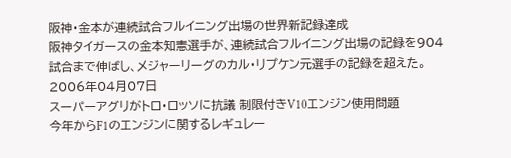阪神・金本が連続試合フルイニング出場の世界新記録達成
阪神タイガースの金本知憲選手が、連続試合フルイニング出場の記録を904試合まで伸ばし、メジャーリーグのカル・リプケン元選手の記録を超えた。
2006年04月07日
スーパーアグリがトロ・ロッソに抗議 制限付きV10エンジン使用問題
今年からF1のエンジンに関するレギュレー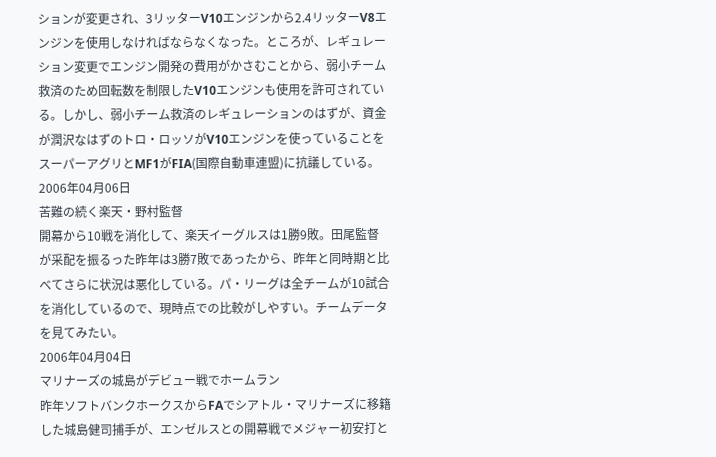ションが変更され、3リッターV10エンジンから2.4リッターV8エンジンを使用しなければならなくなった。ところが、レギュレーション変更でエンジン開発の費用がかさむことから、弱小チーム救済のため回転数を制限したV10エンジンも使用を許可されている。しかし、弱小チーム救済のレギュレーションのはずが、資金が潤沢なはずのトロ・ロッソがV10エンジンを使っていることをスーパーアグリとMF1がFIA(国際自動車連盟)に抗議している。
2006年04月06日
苦難の続く楽天・野村監督
開幕から10戦を消化して、楽天イーグルスは1勝9敗。田尾監督が采配を振るった昨年は3勝7敗であったから、昨年と同時期と比べてさらに状況は悪化している。パ・リーグは全チームが10試合を消化しているので、現時点での比較がしやすい。チームデータを見てみたい。
2006年04月04日
マリナーズの城島がデビュー戦でホームラン
昨年ソフトバンクホークスからFAでシアトル・マリナーズに移籍した城島健司捕手が、エンゼルスとの開幕戦でメジャー初安打と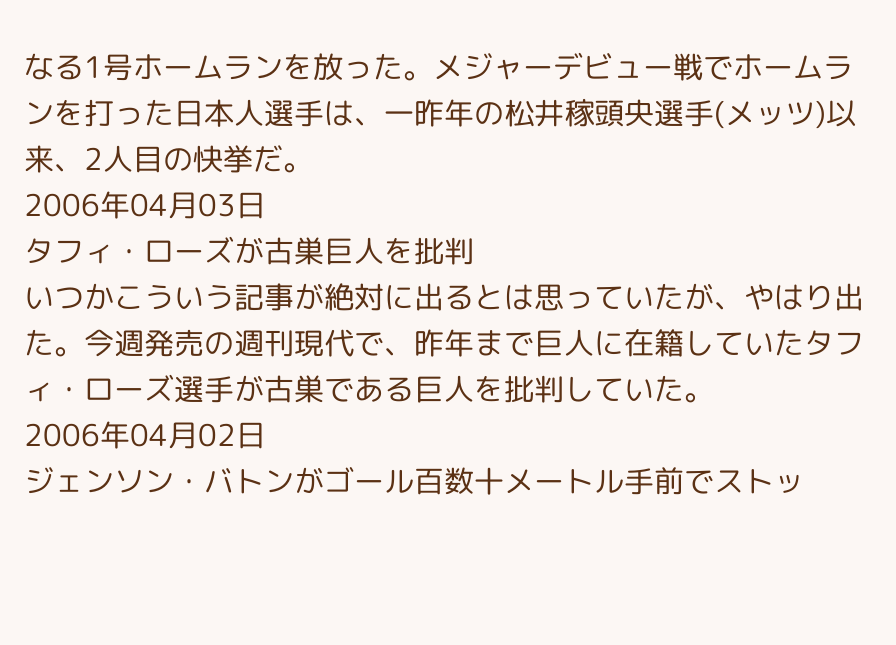なる1号ホームランを放った。メジャーデビュー戦でホームランを打った日本人選手は、一昨年の松井稼頭央選手(メッツ)以来、2人目の快挙だ。
2006年04月03日
タフィ・ローズが古巣巨人を批判
いつかこういう記事が絶対に出るとは思っていたが、やはり出た。今週発売の週刊現代で、昨年まで巨人に在籍していたタフィ・ローズ選手が古巣である巨人を批判していた。
2006年04月02日
ジェンソン・バトンがゴール百数十メートル手前でストッ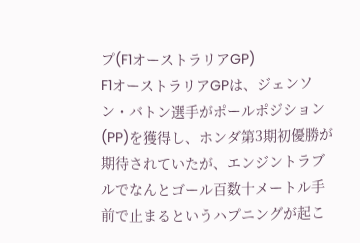プ(F1オーストラリアGP)
F1オーストラリアGPは、ジェンソン・バトン選手がポールポジション(PP)を獲得し、ホンダ第3期初優勝が期待されていたが、エンジントラブルでなんとゴール百数十メートル手前で止まるというハプニングが起こ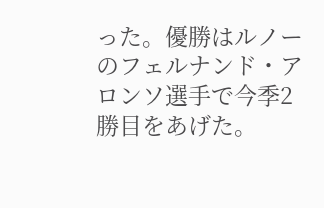った。優勝はルノーのフェルナンド・アロンソ選手で今季2勝目をあげた。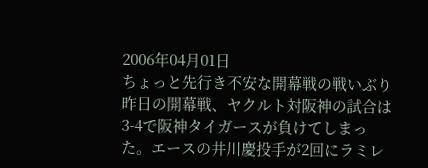2006年04月01日
ちょっと先行き不安な開幕戦の戦いぶり
昨日の開幕戦、ヤクルト対阪神の試合は3-4で阪神タイガースが負けてしまった。エースの井川慶投手が2回にラミレ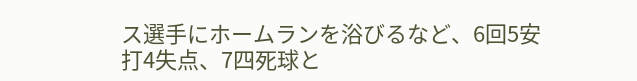ス選手にホームランを浴びるなど、6回5安打4失点、7四死球と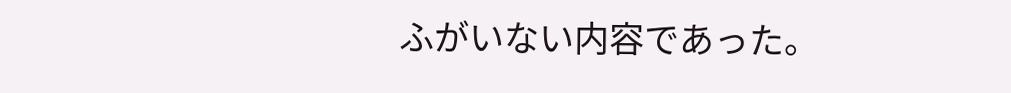ふがいない内容であった。